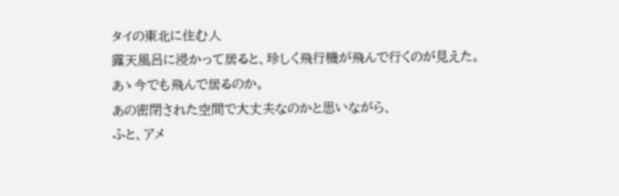タイの東北に住む人
露天風呂に浸かって居ると、珍しく飛行機が飛んで行くのが見えた。
あゝ今でも飛んで居るのか。
あの密閉された空間で大丈夫なのかと思いながら、
ふと、アメ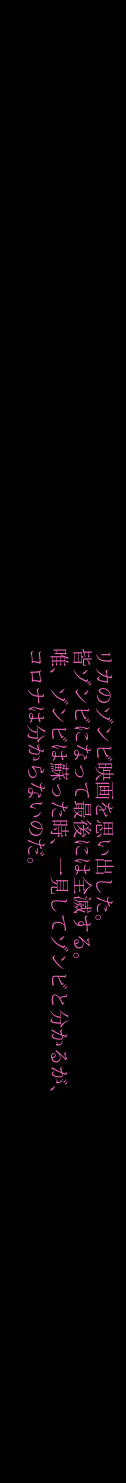リカのゾンビ映画を思い出した。
皆ゾンビになって最後には全滅する。
唯、ゾンビは蘇った時、一見してゾンビと分かるが、
コロナは分からないのだ。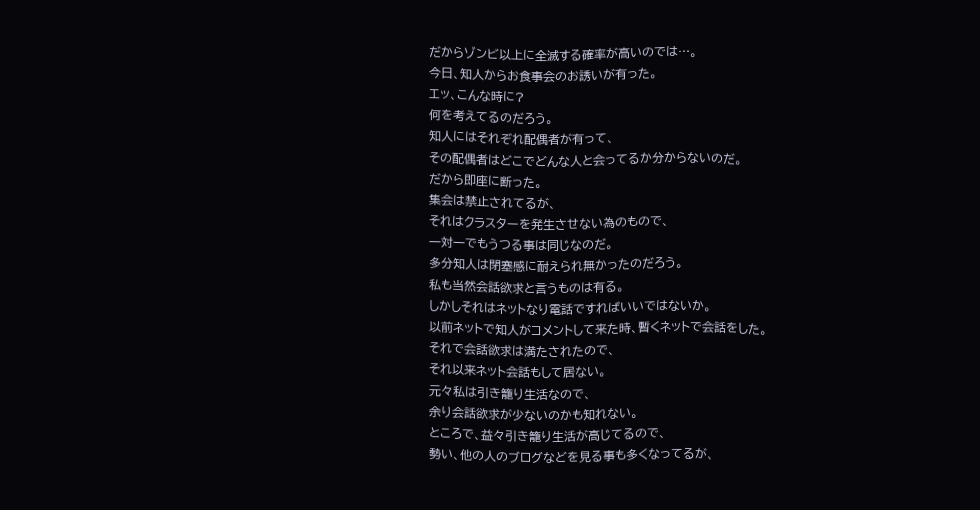だからゾンビ以上に全滅する確率が高いのでは…。
今日、知人からお食事会のお誘いが有った。
エッ、こんな時に?
何を考えてるのだろう。
知人にはそれぞれ配偶者が有って、
その配偶者はどこでどんな人と会ってるか分からないのだ。
だから即座に断った。
集会は禁止されてるが、
それはクラスターを発生させない為のもので、
一対一でもうつる事は同じなのだ。
多分知人は閉塞感に耐えられ無かったのだろう。
私も当然会話欲求と言うものは有る。
しかしそれはネットなり電話ですればいいではないか。
以前ネットで知人がコメントして来た時、暫くネットで会話をした。
それで会話欲求は満たされたので、
それ以来ネット会話もして居ない。
元々私は引き籠り生活なので、
余り会話欲求が少ないのかも知れない。
ところで、益々引き籠り生活が高じてるので、
勢い、他の人のブログなどを見る事も多くなってるが、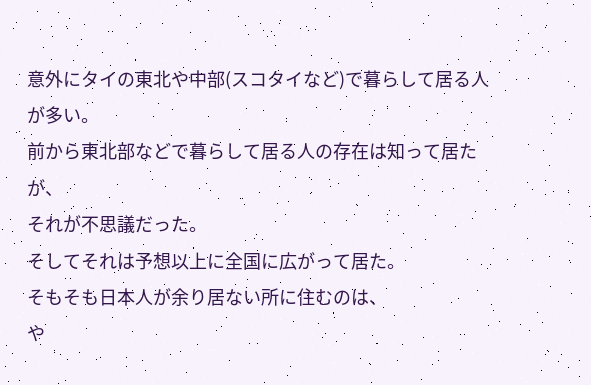意外にタイの東北や中部(スコタイなど)で暮らして居る人が多い。
前から東北部などで暮らして居る人の存在は知って居たが、
それが不思議だった。
そしてそれは予想以上に全国に広がって居た。
そもそも日本人が余り居ない所に住むのは、
や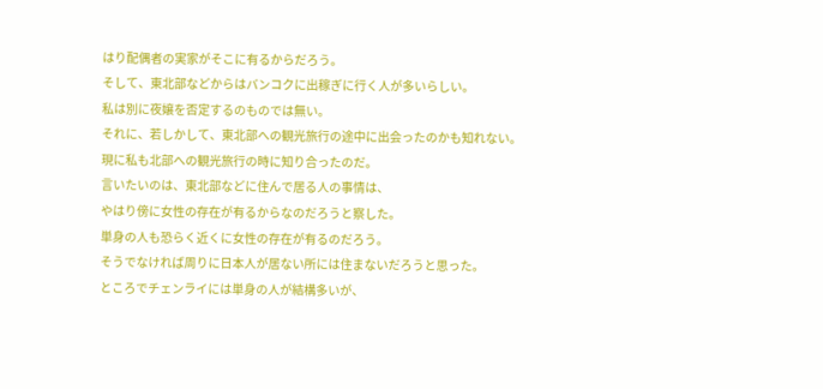はり配偶者の実家がそこに有るからだろう。
そして、東北部などからはバンコクに出稼ぎに行く人が多いらしい。
私は別に夜嬢を否定するのものでは無い。
それに、若しかして、東北部への観光旅行の途中に出会ったのかも知れない。
現に私も北部への観光旅行の時に知り合ったのだ。
言いたいのは、東北部などに住んで居る人の事情は、
やはり傍に女性の存在が有るからなのだろうと察した。
単身の人も恐らく近くに女性の存在が有るのだろう。
そうでなければ周りに日本人が居ない所には住まないだろうと思った。
ところでチェンライには単身の人が結構多いが、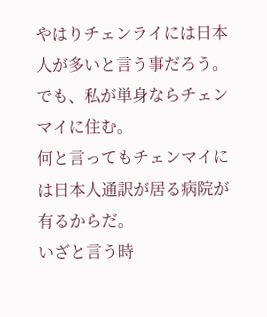やはりチェンライには日本人が多いと言う事だろう。
でも、私が単身ならチェンマイに住む。
何と言ってもチェンマイには日本人通訳が居る病院が有るからだ。
いざと言う時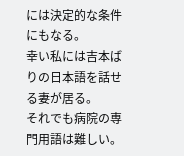には決定的な条件にもなる。
幸い私には吉本ばりの日本語を話せる妻が居る。
それでも病院の専門用語は難しい。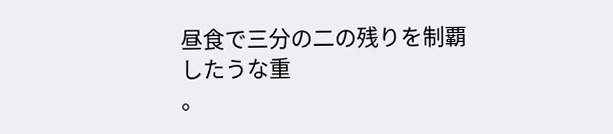昼食で三分の二の残りを制覇したうな重
。